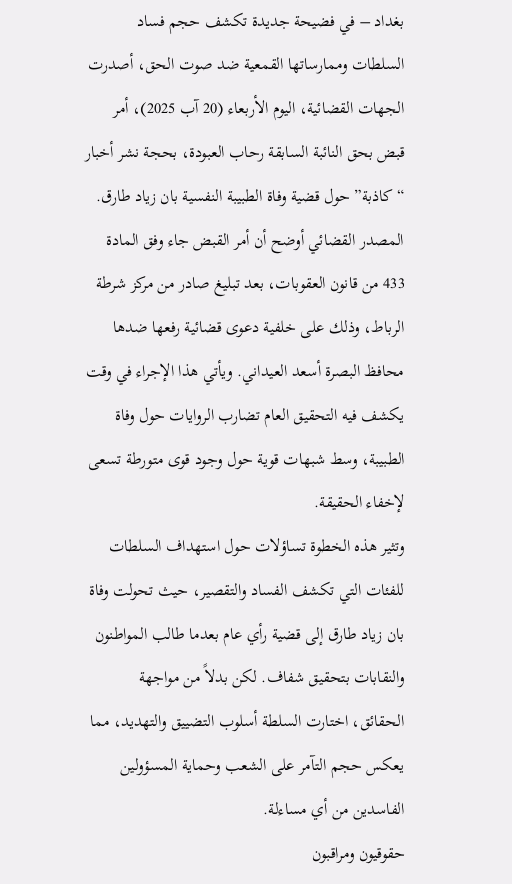بغداد – في فضيحة جديدة تكشف حجم فساد السلطات وممارساتها القمعية ضد صوت الحق، أصدرت الجهات القضائية، اليوم الأربعاء (20 آب 2025)، أمر قبض بحق النائبة السابقة رحاب العبودة، بحجة نشر أخبار “كاذبة” حول قضية وفاة الطبيبة النفسية بان زياد طارق.
المصدر القضائي أوضح أن أمر القبض جاء وفق المادة 433 من قانون العقوبات، بعد تبليغ صادر من مركز شرطة الرباط، وذلك على خلفية دعوى قضائية رفعها ضدها محافظ البصرة أسعد العيداني. ويأتي هذا الإجراء في وقت يكشف فيه التحقيق العام تضارب الروايات حول وفاة الطبيبة، وسط شبهات قوية حول وجود قوى متورطة تسعى لإخفاء الحقيقة.
وتثير هذه الخطوة تساؤلات حول استهداف السلطات للفئات التي تكشف الفساد والتقصير، حيث تحولت وفاة بان زياد طارق إلى قضية رأي عام بعدما طالب المواطنون والنقابات بتحقيق شفاف. لكن بدلاً من مواجهة الحقائق، اختارت السلطة أسلوب التضييق والتهديد، مما يعكس حجم التآمر على الشعب وحماية المسؤولين الفاسدين من أي مساءلة.
حقوقيون ومراقبون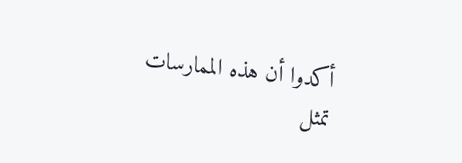أكدوا أن هذه الممارسات تمثل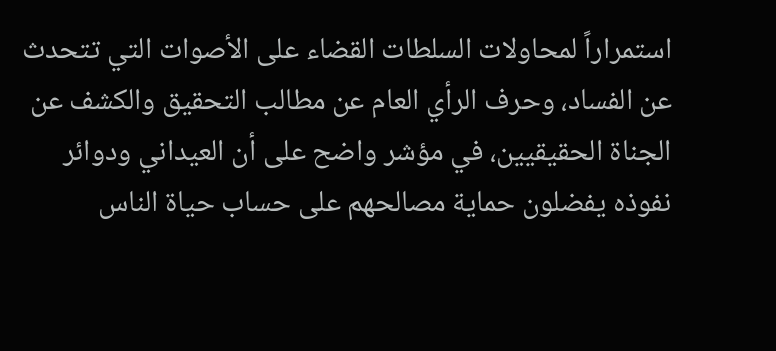استمراراً لمحاولات السلطات القضاء على الأصوات التي تتحدث عن الفساد، وحرف الرأي العام عن مطالب التحقيق والكشف عن الجناة الحقيقيين، في مؤشر واضح على أن العيداني ودوائر نفوذه يفضلون حماية مصالحهم على حساب حياة الناس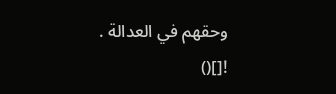وحقهم في العدالة .
![]()